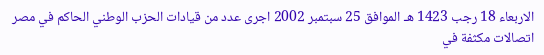الاربعاء 18 رجب 1423 هـ الموافق 25 سبتمبر 2002 اجرى عدد من قيادات الحزب الوطني الحاكم في مصر اتصالات مكثفة في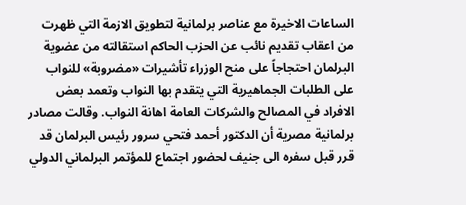الساعات الاخيرة مع عناصر برلمانية لتطويق الازمة التي ظهرت من اعقاب تقديم نائب عن الحزب الحاكم استقالته من عضوية البرلمان احتجاجاً على منح الوزراء تأشيرات «مضروبة» للنواب على الطلبات الجماهيرية التي يتقدم بها النواب وتعمد بعض الافراد في المصالح والشركات العامة اهانة النواب. وقالت مصادر برلمانية مصرية أن الدكتور أحمد فتحي سرور رئيس البرلمان قد قرر قبل سفره الى جنيف لحضور اجتماع للمؤتمر البرلماني الدولي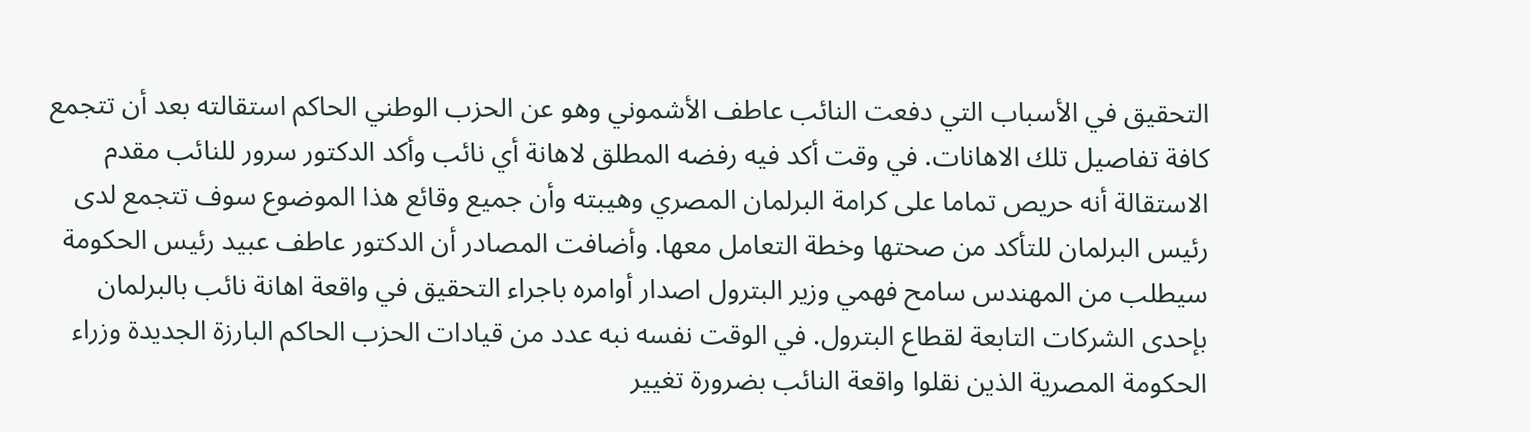التحقيق في الأسباب التي دفعت النائب عاطف الأشموني وهو عن الحزب الوطني الحاكم استقالته بعد أن تتجمع كافة تفاصيل تلك الاهانات. في وقت أكد فيه رفضه المطلق لاهانة أي نائب وأكد الدكتور سرور للنائب مقدم الاستقالة أنه حريص تماما على كرامة البرلمان المصري وهيبته وأن جميع وقائع هذا الموضوع سوف تتجمع لدى رئيس البرلمان للتأكد من صحتها وخطة التعامل معها. وأضافت المصادر أن الدكتور عاطف عبيد رئيس الحكومة سيطلب من المهندس سامح فهمي وزير البترول اصدار أوامره باجراء التحقيق في واقعة اهانة نائب بالبرلمان بإحدى الشركات التابعة لقطاع البترول. في الوقت نفسه نبه عدد من قيادات الحزب الحاكم البارزة الجديدة وزراء الحكومة المصرية الذين نقلوا واقعة النائب بضرورة تغيير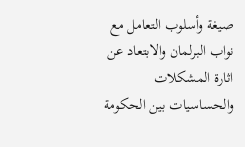صيغة وأسلوب التعامل مع نواب البرلمان والابتعاد عن اثارة المشكلات والحساسيات بين الحكومة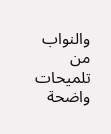والنواب من تلميحات واضحة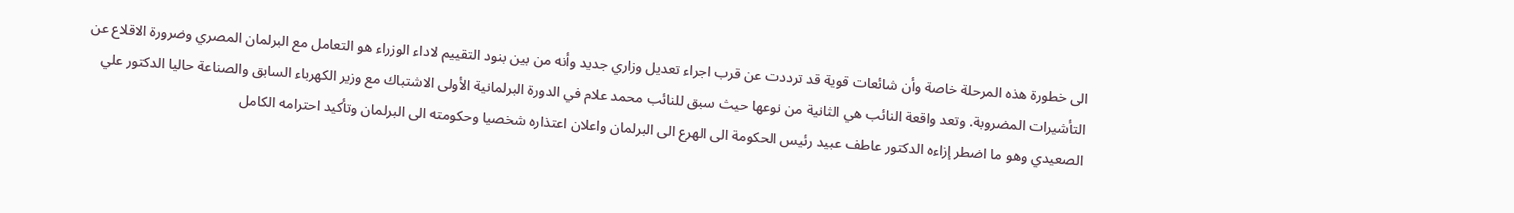الى خطورة هذه المرحلة خاصة وأن شائعات قوية قد ترددت عن قرب اجراء تعديل وزاري جديد وأنه من بين بنود التقييم لاداء الوزراء هو التعامل مع البرلمان المصري وضرورة الاقلاع عن التأشيرات المضروبة. وتعد واقعة النائب هي الثانية من نوعها حيث سبق للنائب محمد علام في الدورة البرلمانية الأولى الاشتباك مع وزير الكهرباء السابق والصناعة حاليا الدكتور علي الصعيدي وهو ما اضطر إزاءه الدكتور عاطف عبيد رئيس الحكومة الى الهرع الى البرلمان واعلان اعتذاره شخصيا وحكومته الى البرلمان وتأكيد احترامه الكامل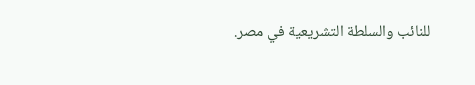للنائب والسلطة التشريعية في مصر.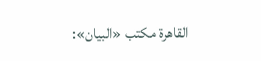القاهرة مكتب «البيان»: